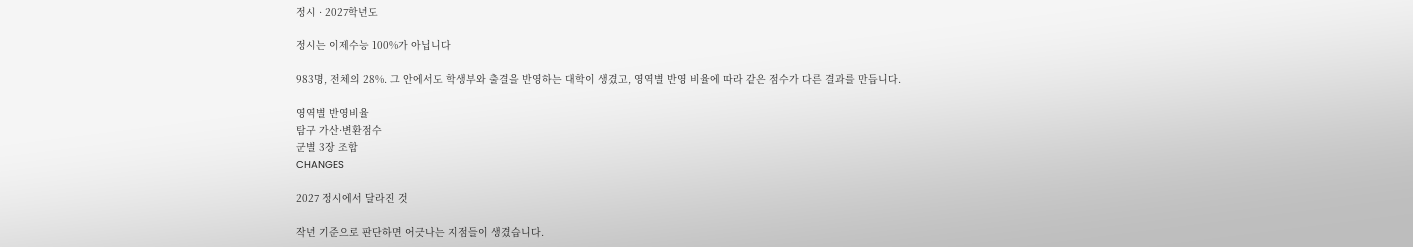정시 · 2027학년도

정시는 이제수능 100%가 아닙니다

983명, 전체의 28%. 그 안에서도 학생부와 출결을 반영하는 대학이 생겼고, 영역별 반영 비율에 따라 같은 점수가 다른 결과를 만듭니다.

영역별 반영비율
탐구 가산·변환점수
군별 3장 조합
CHANGES

2027 정시에서 달라진 것

작년 기준으로 판단하면 어긋나는 지점들이 생겼습니다.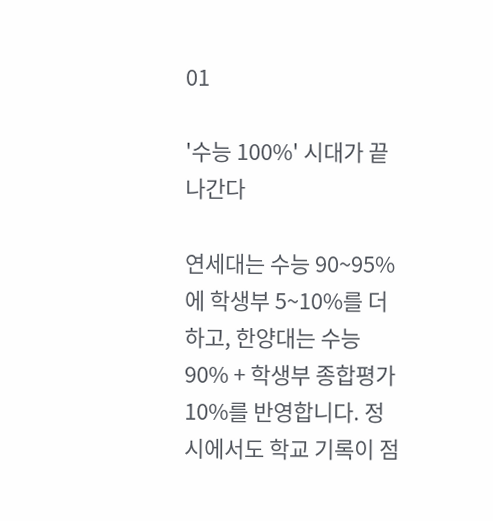01

'수능 100%' 시대가 끝나간다

연세대는 수능 90~95%에 학생부 5~10%를 더하고, 한양대는 수능 90% + 학생부 종합평가 10%를 반영합니다. 정시에서도 학교 기록이 점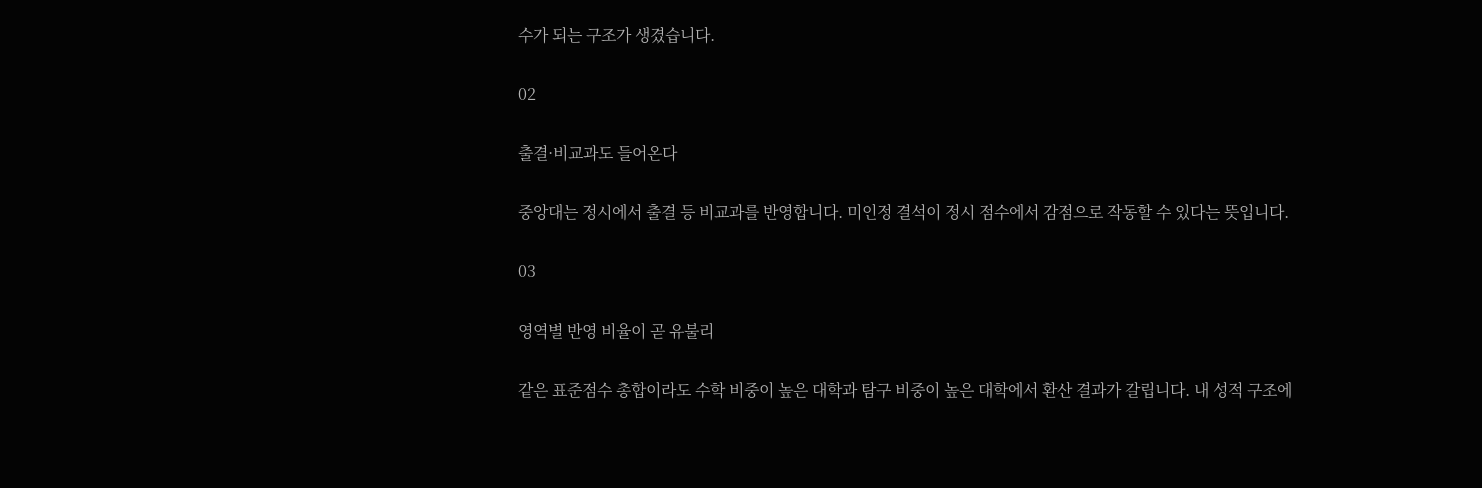수가 되는 구조가 생겼습니다.

02

출결·비교과도 들어온다

중앙대는 정시에서 출결 등 비교과를 반영합니다. 미인정 결석이 정시 점수에서 감점으로 작동할 수 있다는 뜻입니다.

03

영역별 반영 비율이 곧 유불리

같은 표준점수 총합이라도 수학 비중이 높은 대학과 탐구 비중이 높은 대학에서 환산 결과가 갈립니다. 내 성적 구조에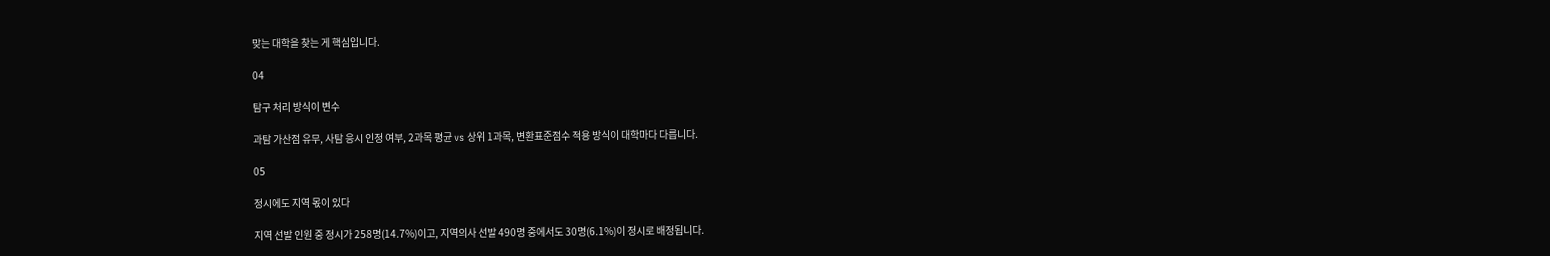맞는 대학을 찾는 게 핵심입니다.

04

탐구 처리 방식이 변수

과탐 가산점 유무, 사탐 응시 인정 여부, 2과목 평균 vs 상위 1과목, 변환표준점수 적용 방식이 대학마다 다릅니다.

05

정시에도 지역 몫이 있다

지역 선발 인원 중 정시가 258명(14.7%)이고, 지역의사 선발 490명 중에서도 30명(6.1%)이 정시로 배정됩니다.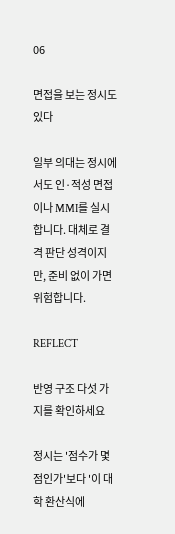06

면접을 보는 정시도 있다

일부 의대는 정시에서도 인·적성 면접이나 MMI를 실시합니다. 대체로 결격 판단 성격이지만, 준비 없이 가면 위험합니다.

REFLECT

반영 구조 다섯 가지를 확인하세요

정시는 '점수가 몇 점인가'보다 '이 대학 환산식에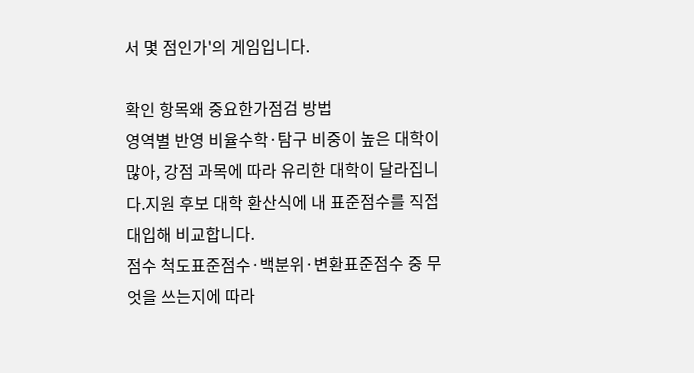서 몇 점인가'의 게임입니다.

확인 항목왜 중요한가점검 방법
영역별 반영 비율수학·탐구 비중이 높은 대학이 많아, 강점 과목에 따라 유리한 대학이 달라집니다.지원 후보 대학 환산식에 내 표준점수를 직접 대입해 비교합니다.
점수 척도표준점수·백분위·변환표준점수 중 무엇을 쓰는지에 따라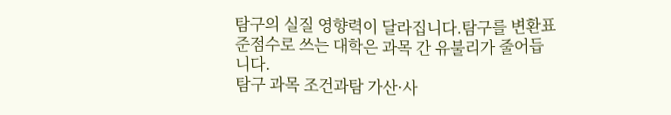탐구의 실질 영향력이 달라집니다.탐구를 변환표준점수로 쓰는 대학은 과목 간 유불리가 줄어듭니다.
탐구 과목 조건과탐 가산·사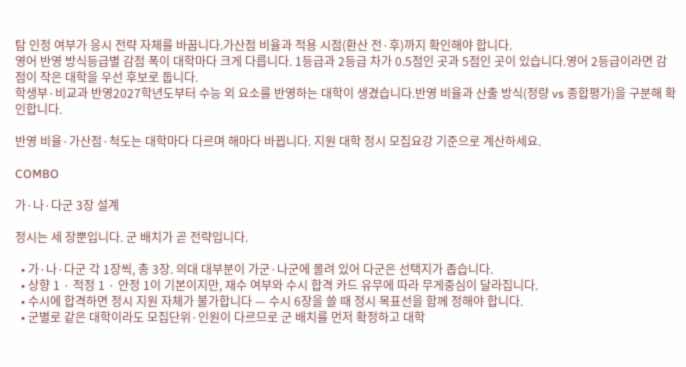탐 인정 여부가 응시 전략 자체를 바꿉니다.가산점 비율과 적용 시점(환산 전·후)까지 확인해야 합니다.
영어 반영 방식등급별 감점 폭이 대학마다 크게 다릅니다. 1등급과 2등급 차가 0.5점인 곳과 5점인 곳이 있습니다.영어 2등급이라면 감점이 작은 대학을 우선 후보로 둡니다.
학생부·비교과 반영2027학년도부터 수능 외 요소를 반영하는 대학이 생겼습니다.반영 비율과 산출 방식(정량 vs 종합평가)을 구분해 확인합니다.

반영 비율·가산점·척도는 대학마다 다르며 해마다 바뀝니다. 지원 대학 정시 모집요강 기준으로 계산하세요.

COMBO

가·나·다군 3장 설계

정시는 세 장뿐입니다. 군 배치가 곧 전략입니다.

  • 가·나·다군 각 1장씩, 총 3장. 의대 대부분이 가군·나군에 몰려 있어 다군은 선택지가 좁습니다.
  • 상향 1 · 적정 1 · 안정 1이 기본이지만, 재수 여부와 수시 합격 카드 유무에 따라 무게중심이 달라집니다.
  • 수시에 합격하면 정시 지원 자체가 불가합니다 — 수시 6장을 쓸 때 정시 목표선을 함께 정해야 합니다.
  • 군별로 같은 대학이라도 모집단위·인원이 다르므로 군 배치를 먼저 확정하고 대학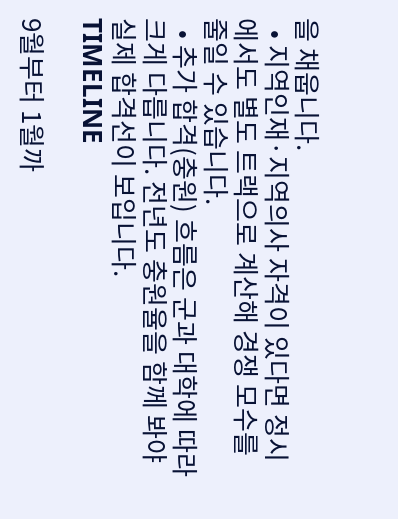을 채웁니다.
  • 지역인재·지역의사 자격이 있다면 정시에서도 별도 트랙으로 계산해 경쟁 모수를 줄일 수 있습니다.
  • 추가 합격(충원) 흐름은 군과 대학에 따라 크게 다릅니다. 전년도 충원율을 함께 봐야 실제 합격선이 보입니다.
TIMELINE

9월부터 1월까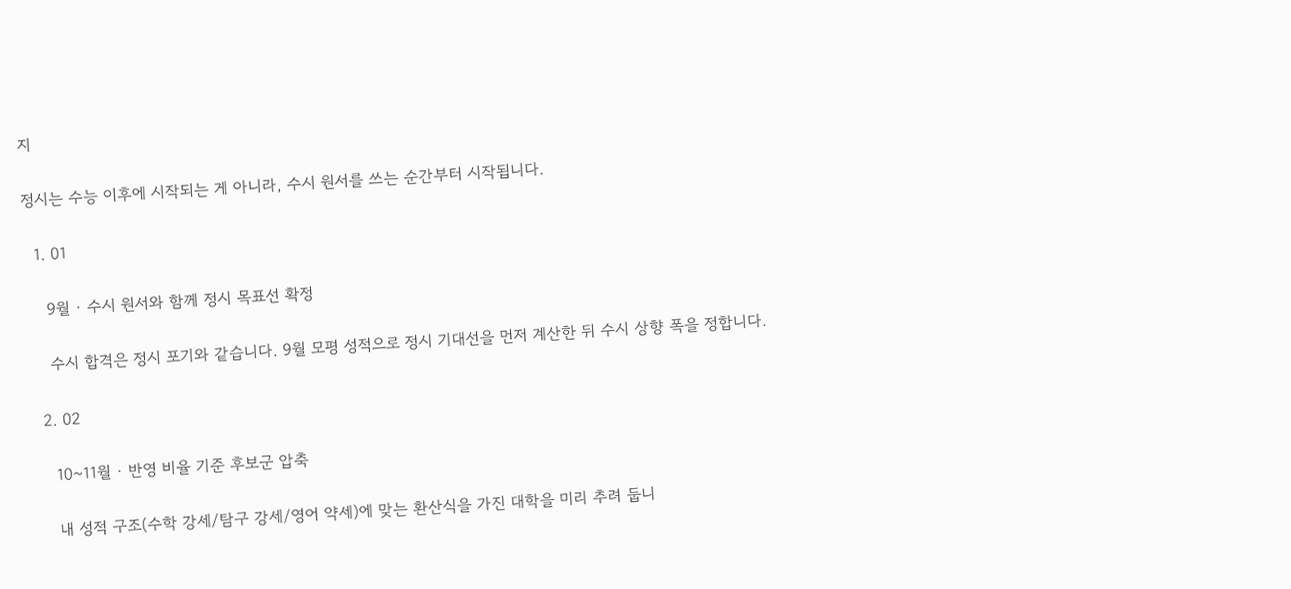지

정시는 수능 이후에 시작되는 게 아니라, 수시 원서를 쓰는 순간부터 시작됩니다.

  1. 01

    9월 · 수시 원서와 함께 정시 목표선 확정

    수시 합격은 정시 포기와 같습니다. 9월 모평 성적으로 정시 기대선을 먼저 계산한 뒤 수시 상향 폭을 정합니다.

  2. 02

    10~11월 · 반영 비율 기준 후보군 압축

    내 성적 구조(수학 강세/탐구 강세/영어 약세)에 맞는 환산식을 가진 대학을 미리 추려 둡니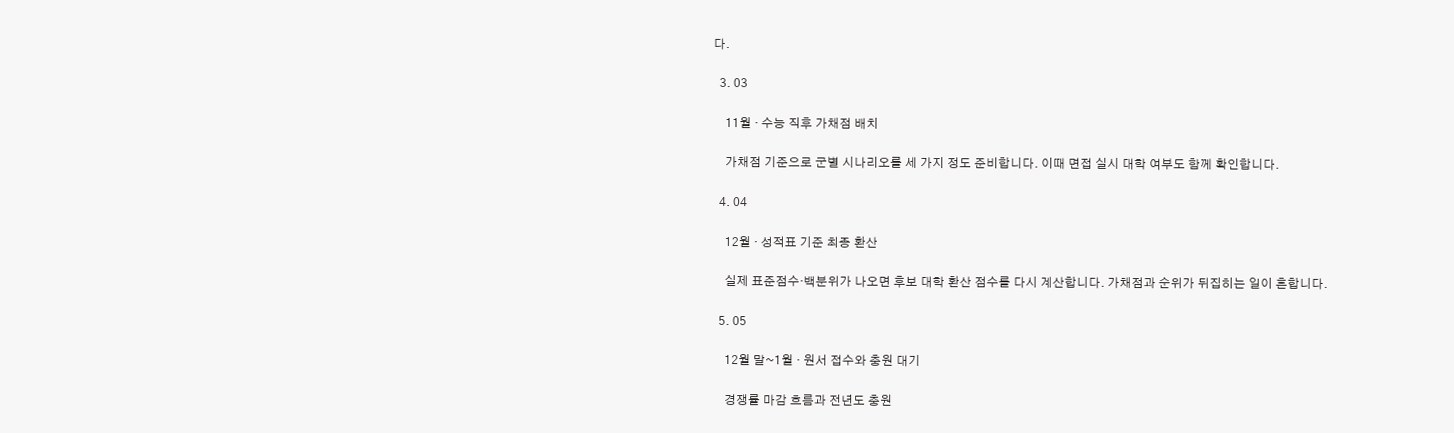다.

  3. 03

    11월 · 수능 직후 가채점 배치

    가채점 기준으로 군별 시나리오를 세 가지 정도 준비합니다. 이때 면접 실시 대학 여부도 함께 확인합니다.

  4. 04

    12월 · 성적표 기준 최종 환산

    실제 표준점수·백분위가 나오면 후보 대학 환산 점수를 다시 계산합니다. 가채점과 순위가 뒤집히는 일이 흔합니다.

  5. 05

    12월 말~1월 · 원서 접수와 충원 대기

    경쟁률 마감 흐름과 전년도 충원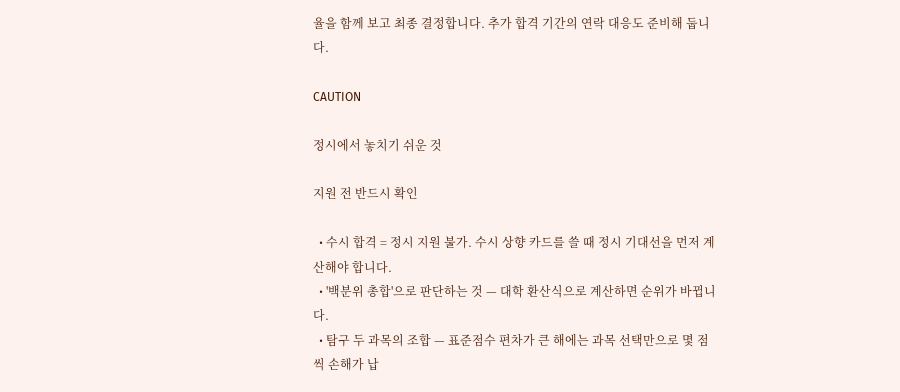율을 함께 보고 최종 결정합니다. 추가 합격 기간의 연락 대응도 준비해 둡니다.

CAUTION

정시에서 놓치기 쉬운 것

지원 전 반드시 확인

  • 수시 합격 = 정시 지원 불가. 수시 상향 카드를 쓸 때 정시 기대선을 먼저 계산해야 합니다.
  • '백분위 총합'으로 판단하는 것 — 대학 환산식으로 계산하면 순위가 바뀝니다.
  • 탐구 두 과목의 조합 — 표준점수 편차가 큰 해에는 과목 선택만으로 몇 점씩 손해가 납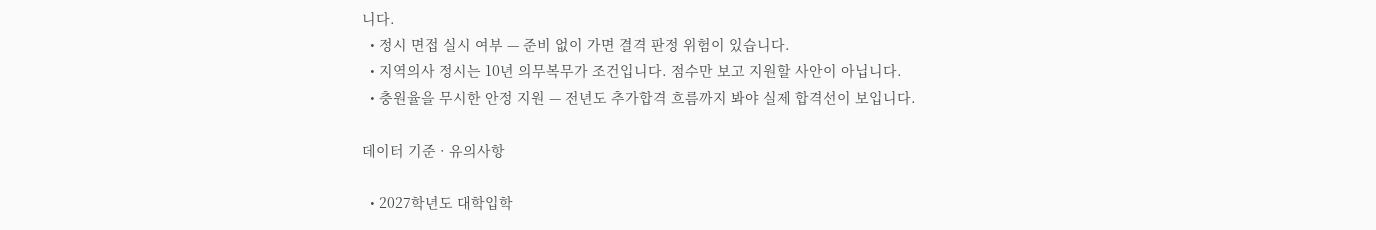니다.
  • 정시 면접 실시 여부 — 준비 없이 가면 결격 판정 위험이 있습니다.
  • 지역의사 정시는 10년 의무복무가 조건입니다. 점수만 보고 지원할 사안이 아닙니다.
  • 충원율을 무시한 안정 지원 — 전년도 추가합격 흐름까지 봐야 실제 합격선이 보입니다.

데이터 기준 · 유의사항

  • 2027학년도 대학입학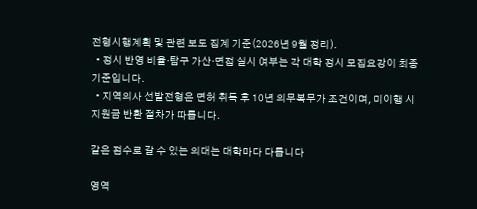전형시행계획 및 관련 보도 집계 기준(2026년 9월 정리).
  • 정시 반영 비율·탐구 가산·면접 실시 여부는 각 대학 정시 모집요강이 최종 기준입니다.
  • 지역의사 선발전형은 면허 취득 후 10년 의무복무가 조건이며, 미이행 시 지원금 반환 절차가 따릅니다.

같은 점수로 갈 수 있는 의대는 대학마다 다릅니다

영역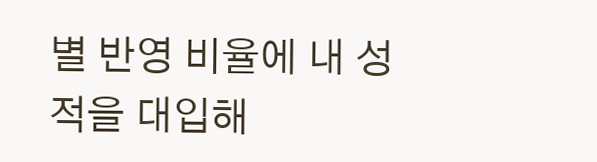별 반영 비율에 내 성적을 대입해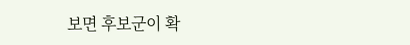보면 후보군이 확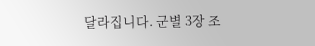달라집니다. 군별 3장 조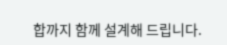합까지 함께 설계해 드립니다.